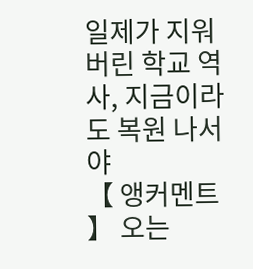일제가 지워버린 학교 역사, 지금이라도 복원 나서야
【 앵커멘트 】 오는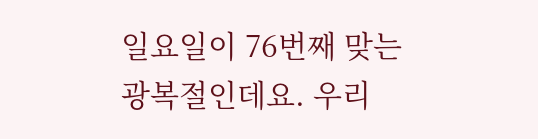일요일이 76번째 맞는 광복절인데요. 우리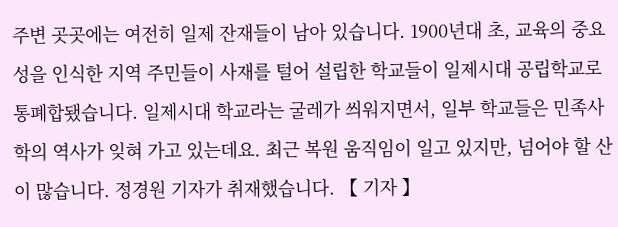주변 곳곳에는 여전히 일제 잔재들이 남아 있습니다. 1900년대 초, 교육의 중요성을 인식한 지역 주민들이 사재를 털어 설립한 학교들이 일제시대 공립학교로 통폐합됐습니다. 일제시대 학교라는 굴레가 씌워지면서, 일부 학교들은 민족사학의 역사가 잊혀 가고 있는데요. 최근 복원 움직임이 일고 있지만, 넘어야 할 산이 많습니다. 정경원 기자가 취재했습니다. 【 기자 】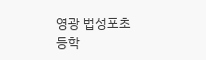영광 법성포초등학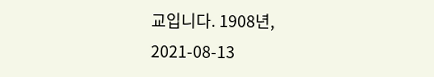교입니다. 1908년,
2021-08-13